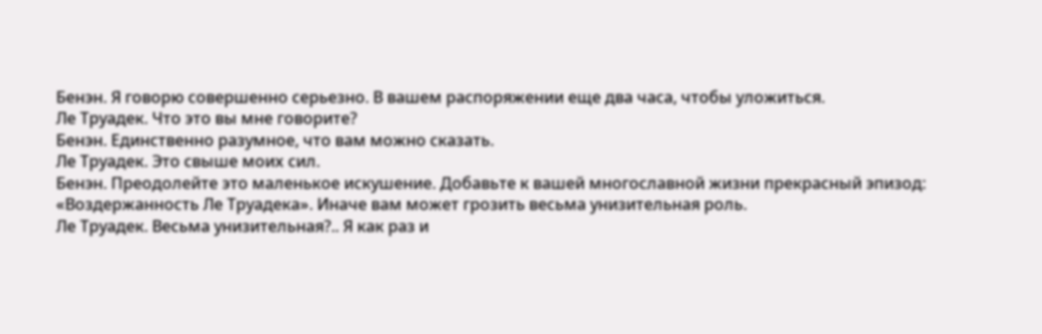Бенэн. Я говорю совершенно серьезно. В вашем распоряжении еще два часа, чтобы уложиться.
Ле Труадек. Что это вы мне говорите?
Бенэн. Единственно разумное, что вам можно сказать.
Ле Труадек. Это свыше моих сил.
Бенэн. Преодолейте это маленькое искушение. Добавьте к вашей многославной жизни прекрасный эпизод: «Воздержанность Ле Труадека». Иначе вам может грозить весьма унизительная роль.
Ле Труадек. Весьма унизительная?.. Я как раз и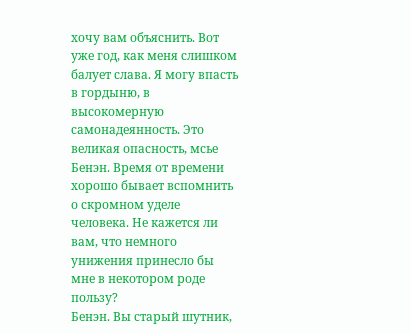хочу вам объяснить. Вот уже год, как меня слишком балует слава. Я могу впасть в гордыню, в высокомерную самонадеянность. Это великая опасность, мсье Бенэн. Время от времени хорошо бывает вспомнить о скромном уделе человека. Не кажется ли вам, что немного унижения принесло бы мне в некотором роде пользу?
Бенэн. Вы старый шутник,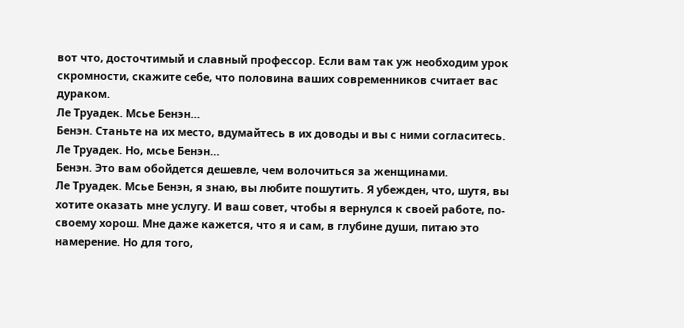вот что, досточтимый и славный профессор. Если вам так уж необходим урок скромности, скажите себе, что половина ваших современников считает вас дураком.
Ле Труадек. Мсье Бенэн…
Бенэн. Станьте на их место, вдумайтесь в их доводы и вы с ними согласитесь.
Ле Труадек. Но, мсье Бенэн…
Бенэн. Это вам обойдется дешевле, чем волочиться за женщинами.
Ле Труадек. Мсье Бенэн, я знаю, вы любите пошутить. Я убежден, что, шутя, вы хотите оказать мне услугу. И ваш совет, чтобы я вернулся к своей работе, по-своему хорош. Мне даже кажется, что я и сам, в глубине души, питаю это намерение. Но для того,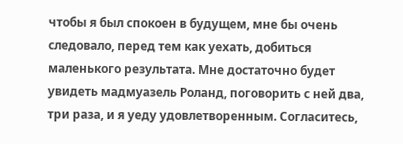чтобы я был спокоен в будущем, мне бы очень следовало, перед тем как уехать, добиться маленького результата. Мне достаточно будет увидеть мадмуазель Роланд, поговорить с ней два, три раза, и я уеду удовлетворенным. Согласитесь,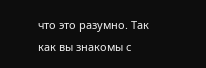что это разумно. Так как вы знакомы с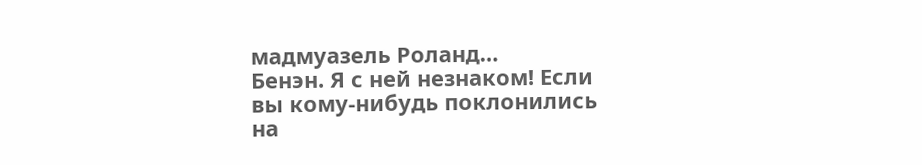мадмуазель Роланд…
Бенэн. Я с ней незнаком! Если вы кому-нибудь поклонились на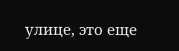улице, это еще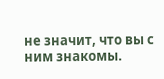не значит, что вы с ним знакомы.